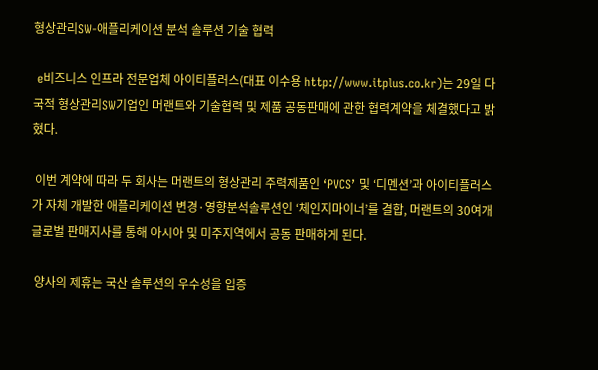형상관리SW-애플리케이션 분석 솔루션 기술 협력

 e비즈니스 인프라 전문업체 아이티플러스(대표 이수용 http://www.itplus.co.kr)는 29일 다국적 형상관리SW기업인 머랜트와 기술협력 및 제품 공동판매에 관한 협력계약을 체결했다고 밝혔다.

 이번 계약에 따라 두 회사는 머랜트의 형상관리 주력제품인 ‘PVCS’ 및 ‘디멘션’과 아이티플러스가 자체 개발한 애플리케이션 변경·영향분석솔루션인 ‘체인지마이너’를 결합, 머랜트의 30여개 글로벌 판매지사를 통해 아시아 및 미주지역에서 공동 판매하게 된다.

 양사의 제휴는 국산 솔루션의 우수성을 입증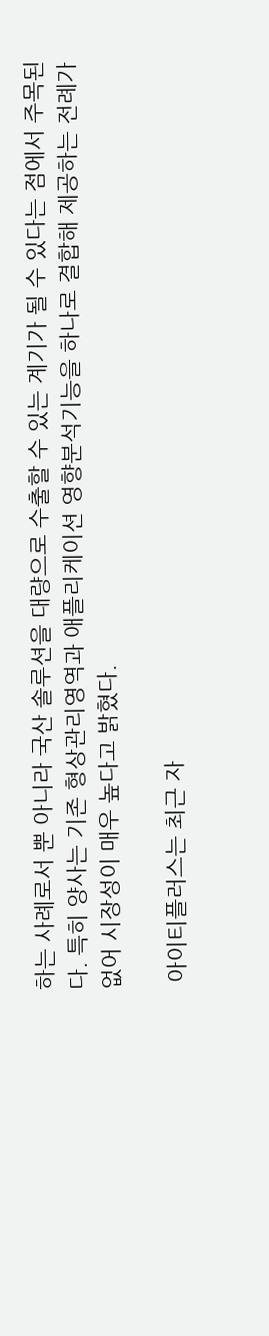하는 사례로서 뿐 아니라 국산 솔루션을 대량으로 수출할 수 있는 계기가 될 수 있다는 점에서 주목된다. 특히 양사는 기존 형상관리영역과 애플리케이션 영향분석기능을 하나로 결합해 제공하는 전례가 없어 시장성이 매우 높다고 밝혔다.

 아이티플러스는 최근 자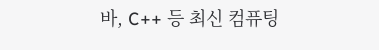바, C++ 등 최신 컴퓨팅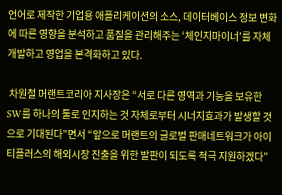언어로 제작한 기업용 애플리케이션의 소스, 데이터베이스 정보 변화에 따른 영향을 분석하고 품질을 관리해주는 ‘체인지마이너’를 자체 개발하고 영업을 본격화하고 있다.

 차원철 머랜트코리아 지사장은 “서로 다른 영역과 기능을 보유한 SW를 하나의 툴로 인지하는 것 자체로부터 시너지효과가 발생할 것으로 기대된다”면서 “앞으로 머랜트의 글로벌 판매네트워크가 아이티플러스의 해외시장 진출을 위한 발판이 되도록 적극 지원하겠다”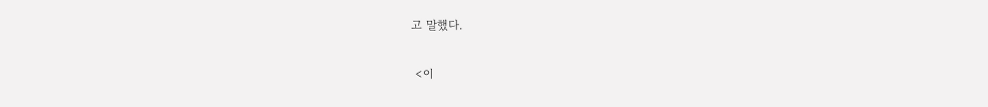고 말했다.

 <이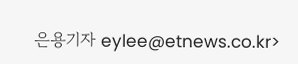은용기자 eylee@etnews.co.kr>